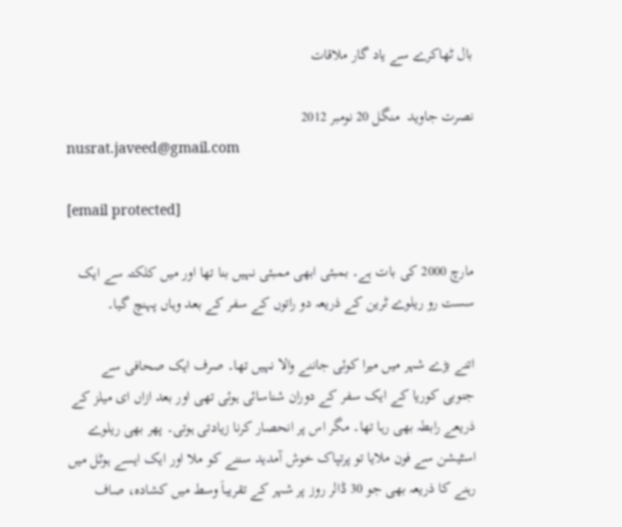بال ٹھاکرے سے یاد گار ملاقات

نصرت جاوید  منگل 20 نومبر 2012
nusrat.javeed@gmail.com

[email protected]

مارچ 2000 کی بات ہے۔ بمبئی ابھی ممبئی نہیں بنا تھا اور میں کلکتہ سے ایک سست رو ریلوے ٹرین کے ذریعہ دو راتوں کے سفر کے بعد وہاں پہنچ گیا۔

اتنے بڑے شہر میں میرا کوئی جاننے والا نہیں تھا۔ صرف ایک صحافی سے جنوبی کوریا کے ایک سفر کے دوران شناسائی ہوئی تھی اور بعد ازاں ای میلز کے ذریعے رابطہ بھی رہا تھا۔ مگر اس پر انحصار کرنا زیادتی ہوتی۔ پھر بھی ریلوے اسٹیشن سے فون ملایا تو پرتپاک خوش آمدید سننے کو ملا اور ایک ایسے ہوٹل میں رہنے کا ذریعہ بھی جو 30 ڈالر روز پر شہر کے تقریباَ وسط میں کشادہ، صاف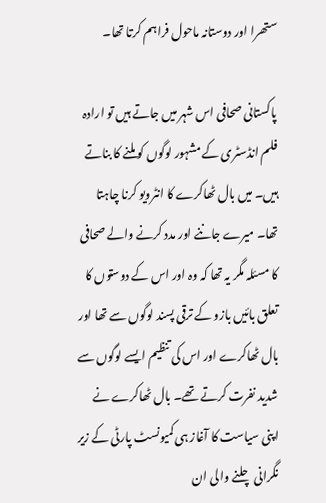ستھرا اور دوستانہ ماحول فراہم کرتا تھا۔

پاکستانی صحافی اس شہر میں جاتے ہیں تو ارادہ فلم انڈسٹری کے مشہور لوگوں کو ملنے کا بناتے ہیں۔ میں بال ٹھاکرے کا انٹرویو کرنا چاہتا تھا۔ میرے جاننے اور مدد کرنے والے صحافی کا مسئلہ مگر یہ تھا کہ وہ اور اس کے دوستوں کا تعلق بائیں بازو کے ترقی پسند لوگوں سے تھا اور بال ٹھاکرے اور اس کی تنظیم ایسے لوگوں سے شدید نفرت کرتے تھے۔ بال ٹھاکرے نے اپنی سیاست کا آغاز ہی کمیونسٹ پارٹی کے زیر نگرانی چلنے والی ان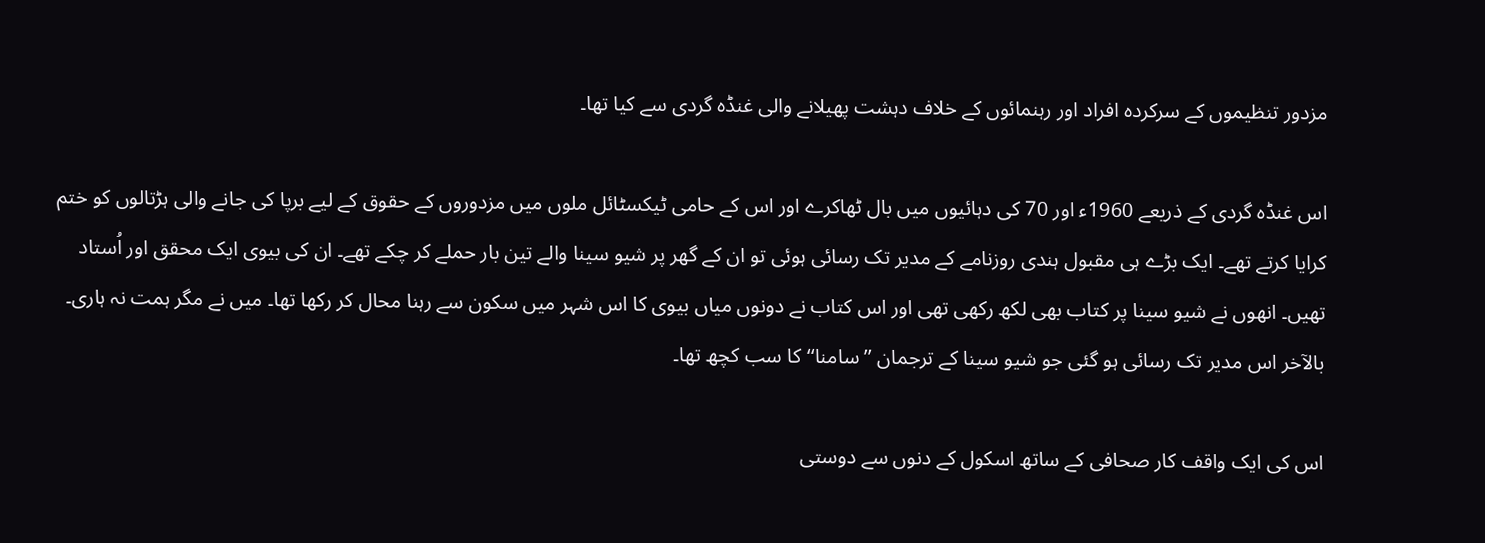مزدور تنظیموں کے سرکردہ افراد اور رہنمائوں کے خلاف دہشت پھیلانے والی غنڈہ گردی سے کیا تھا۔

اس غنڈہ گردی کے ذریعے 1960ء اور 70 کی دہائیوں میں بال ٹھاکرے اور اس کے حامی ٹیکسٹائل ملوں میں مزدوروں کے حقوق کے لیے برپا کی جانے والی ہڑتالوں کو ختم کرایا کرتے تھے۔ ایک بڑے ہی مقبول ہندی روزنامے کے مدیر تک رسائی ہوئی تو ان کے گھر پر شیو سینا والے تین بار حملے کر چکے تھے۔ ان کی بیوی ایک محقق اور اُستاد تھیں۔ انھوں نے شیو سینا پر کتاب بھی لکھ رکھی تھی اور اس کتاب نے دونوں میاں بیوی کا اس شہر میں سکون سے رہنا محال کر رکھا تھا۔ میں نے مگر ہمت نہ ہاری۔ بالآخر اس مدیر تک رسائی ہو گئی جو شیو سینا کے ترجمان ’’سامنا‘‘ کا سب کچھ تھا۔

اس کی ایک واقف کار صحافی کے ساتھ اسکول کے دنوں سے دوستی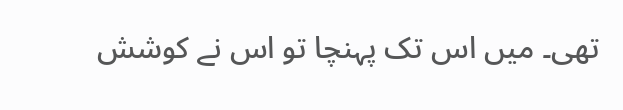تھی۔ میں اس تک پہنچا تو اس نے کوشش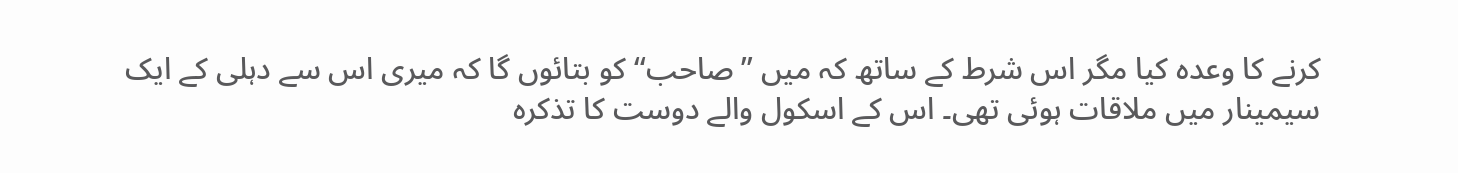کرنے کا وعدہ کیا مگر اس شرط کے ساتھ کہ میں ’’صاحب‘‘ کو بتائوں گا کہ میری اس سے دہلی کے ایک سیمینار میں ملاقات ہوئی تھی۔ اس کے اسکول والے دوست کا تذکرہ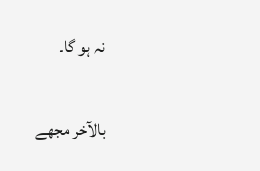نہ ہو گا۔

بالآخر مجھے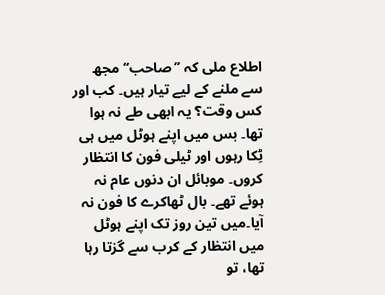اطلاع ملی کہ ’’صاحب‘‘ مجھ سے ملنے کے لیے تیار ہیں۔ کب اور کس وقت؟ یہ ابھی طے نہ ہوا تھا۔ بس میں اپنے ہوٹل میں ہی ٹِکا رہوں اور ٹیلی فون کا انتظار کروں۔ موبائل ان دنوں عام نہ ہوئے تھے۔ بال ٹھاکرے کا فون نہ آیا۔میں تین روز تک اپنے ہوٹل میں انتظار کے کرب سے گزتا رہا تھا، تو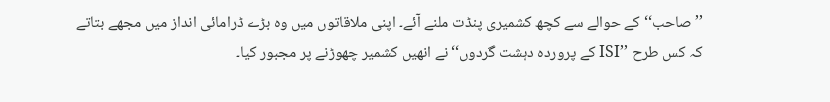’’صاحب‘‘ کے حوالے سے کچھ کشمیری پنڈت ملنے آئے۔ اپنی ملاقاتوں میں وہ بڑے ڈرامائی انداز میں مجھے بتاتے کہ کس طرح ’’ISI کے پروردہ دہشت گردوں‘‘نے انھیں کشمیر چھوڑنے پر مجبور کیا۔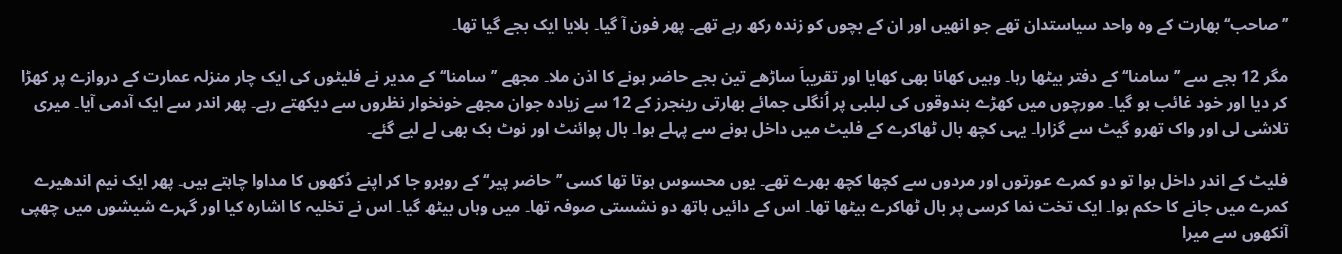’’صاحب‘‘ بھارت کے وہ واحد سیاستدان تھے جو انھیں اور ان کے بچوں کو زندہ رکھ رہے تھے۔ پھر فون آ گیا۔ بلایا ایک بجے گیا تھا۔

مگر 12 بجے سے ’’سامنا‘‘ کے دفتر بیٹھا رہا۔ وہیں کھانا بھی کھایا اور تقریباَ ساڑھے تین بجے حاضر ہونے کا اذن ملا۔ مجھے ’’سامنا‘‘ کے مدیر نے فلیٹوں کی ایک چار منزلہ عمارت کے دروازے پر کھڑا کر دیا اور خود غائب ہو گیا۔ مورچوں میں کھڑے بندوقوں کی لبلبی پر اُنگلی جمائے بھارتی رینجرز کے 12 سے زیادہ جوان مجھے خونخوار نظروں سے دیکھتے رہے۔ پھر اندر سے ایک آدمی آیا۔ میری تلاشی لی اور واک تھرو گیٹ سے گزارا۔ یہی کچھ بال ٹھاکرے کے فلیٹ میں داخل ہونے سے پہلے ہوا۔ بال پوائنٹ اور نوٹ بک بھی لے لیے گئے۔

فلیٹ کے اندر داخل ہوا تو دو کمرے عورتوں اور مردوں سے کچھا کچھ بھرے تھے۔ یوں محسوس ہوتا تھا کسی ’’حاضر پیر‘‘ کے روبرو جا کر اپنے دُکھوں کا مداوا چاہتے ہیں۔ پھر ایک نیم اندھیرے کمرے میں جانے کا حکم ہوا۔ ایک تخت نما کرسی پر بال ٹھاکرے بیٹھا تھا۔ اس کے دائیں ہاتھ دو نشستی صوفہ تھا۔ میں وہاں بیٹھ گیا۔ اس نے تخلیہ کا اشارہ کیا اور گہرے شیشوں میں چھپی آنکھوں سے میرا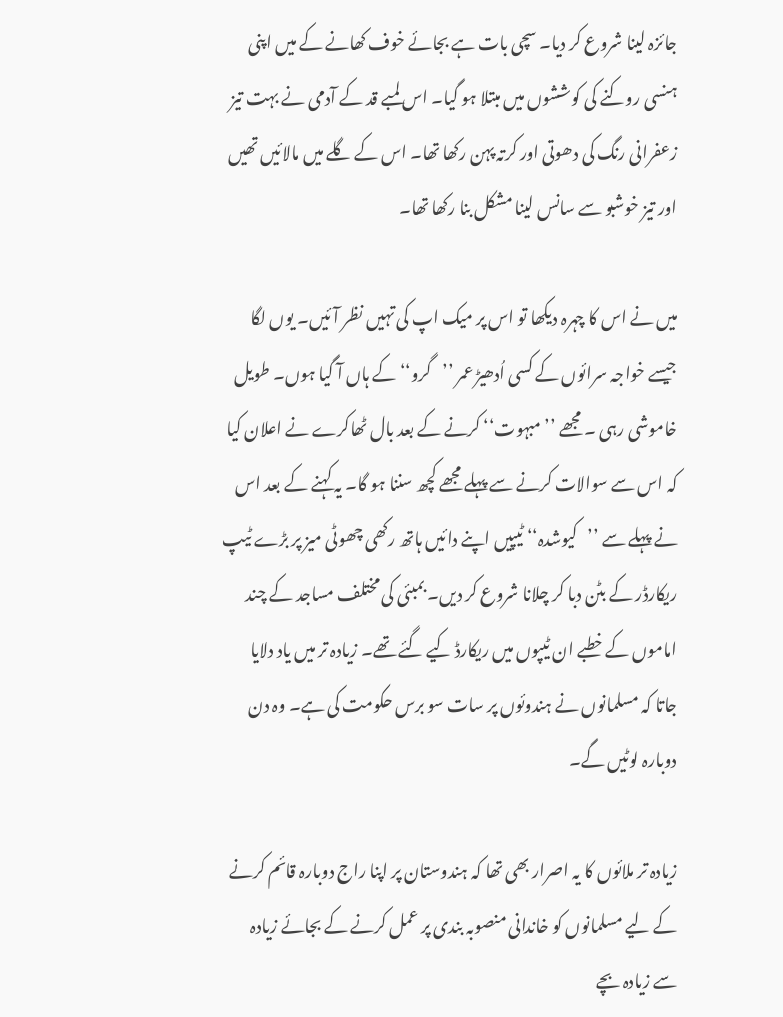جائزہ لینا شروع کر دیا۔ سچی بات ہے بجائے خوف کھانے کے میں اپنی ہنسی روکنے کی کوششوں میں مبتلا ہو گیا۔ اس لمبے قد کے آدمی نے بہت تیز زعفرانی رنگ کی دھوتی اور کرتہ پہن رکھا تھا۔ اس کے گلے میں مالائیں تھیں اور تیز خوشبو سے سانس لینا مشکل بنا رکھا تھا۔

میں نے اس کا چہرہ دیکھا تو اس پر میک اپ کی تہیں نظر آئیں۔ یوں لگا جیسے خواجہ سرائوں کے کسی اُدھیڑ عمر ’’گرو‘‘ کے ہاں آ گیا ہوں۔ طویل خاموشی رہی ۔ مجھے ’’مبہوت‘‘ کرنے کے بعد بال ٹھاکرے نے اعلان کیا کہ اس سے سوالات کرنے سے پہلے مجھے کچھ سننا ہو گا۔ یہ کہنے کے بعد اس نے پہلے سے ’’کیوشدہ‘‘ ٹیپیں اپنے دائیں ہاتھ رکھی چھوٹی میز پر بڑے ٹیپ ریکارڈر کے بٹن دبا کر چلانا شروع کر دیں۔ بمبئی کی مختلف مساجد کے چند اماموں کے خطبے ان ٹیپوں میں ریکارڈ کیے گئے تھے۔ زیادہ تر میں یاد دلایا جاتا کہ مسلمانوں نے ہندوئوں پر سات سو برس حکومت کی ہے۔ وہ دن دوبارہ لوٹیں گے۔

زیادہ تر ملائوں کا یہ اصرار بھی تھا کہ ہندوستان پر اپنا راج دوبارہ قائم کرنے کے لیے مسلمانوں کو خاندانی منصوبہ بندی پر عمل کرنے کے بجائے زیادہ سے زیادہ بچے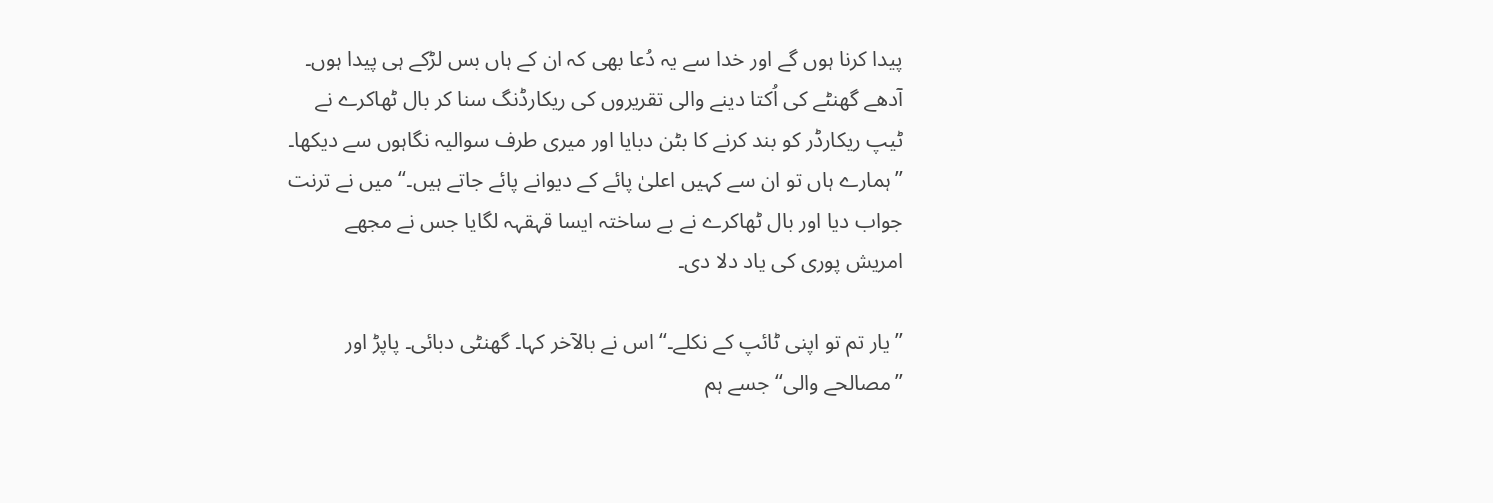پیدا کرنا ہوں گے اور خدا سے یہ دُعا بھی کہ ان کے ہاں بس لڑکے ہی پیدا ہوں۔ آدھے گھنٹے کی اُکتا دینے والی تقریروں کی ریکارڈنگ سنا کر بال ٹھاکرے نے ٹیپ ریکارڈر کو بند کرنے کا بٹن دبایا اور میری طرف سوالیہ نگاہوں سے دیکھا۔ ’’ہمارے ہاں تو ان سے کہیں اعلیٰ پائے کے دیوانے پائے جاتے ہیں۔‘‘ میں نے ترنت جواب دیا اور بال ٹھاکرے نے بے ساختہ ایسا قہقہہ لگایا جس نے مجھے امریش پوری کی یاد دلا دی۔

’’یار تم تو اپنی ٹائپ کے نکلے۔‘‘ اس نے بالآخر کہا۔ گھنٹی دبائی۔ پاپڑ اور ’’مصالحے والی‘‘ جسے ہم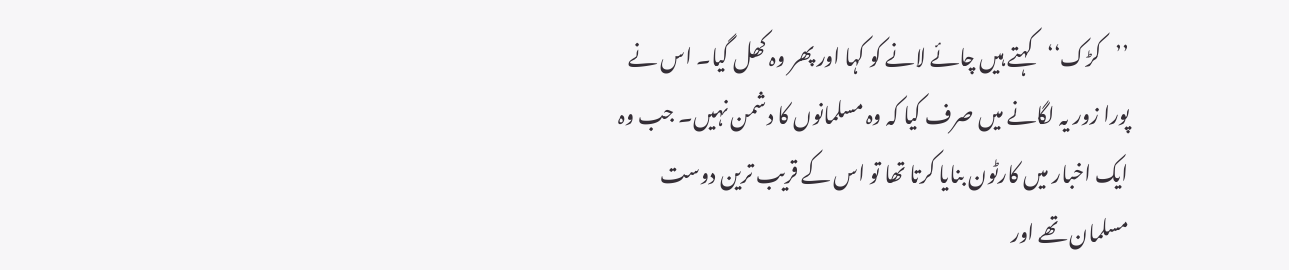’’کڑک‘‘کہتے ہیں چائے لانے کو کہا اور پھر وہ کھل گیا۔ اس نے پورا زور یہ لگانے میں صرف کیا کہ وہ مسلمانوں کا دشمن نہیں۔ جب وہ ایک اخبار میں کارٹون بنایا کرتا تھا تو اس کے قریب ترین دوست مسلمان تھے اور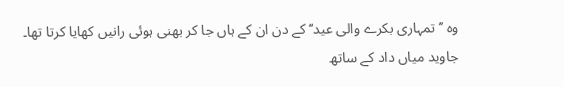وہ ’’تمہاری بکرے والی عید‘‘ کے دن ان کے ہاں جا کر بھنی ہوئی رانیں کھایا کرتا تھا۔ جاوید میاں داد کے ساتھ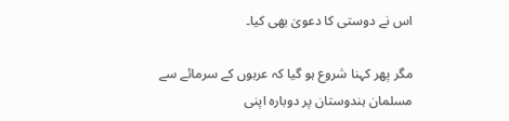اس نے دوستی کا دعویٰ بھی کیا۔

مگر پھر کہنا شروع ہو گیا کہ عربوں کے سرمائے سے مسلمان ہندوستان پر دوبارہ اپنی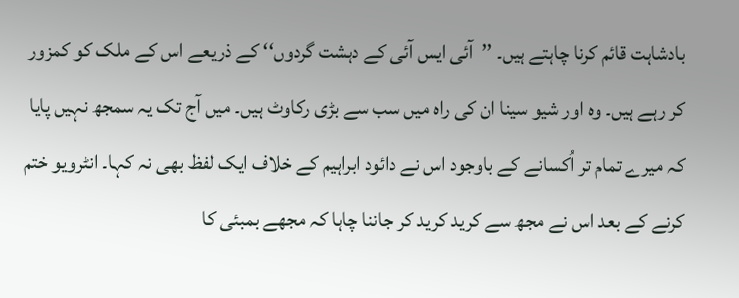بادشاہت قائم کرنا چاہتے ہیں۔ ’’آئی ایس آئی کے دہشت گردوں‘‘ کے ذریعے اس کے ملک کو کمزور کر رہے ہیں۔ وہ اور شیو سینا ان کی راہ میں سب سے بڑی رکاوٹ ہیں۔ میں آج تک یہ سمجھ نہیں پایا کہ میرے تمام تر اُکسانے کے باوجود اس نے دائود ابراہیم کے خلاف ایک لفظ بھی نہ کہا۔ انٹرویو ختم کرنے کے بعد اس نے مجھ سے کرید کرید کر جاننا چاہا کہ مجھے بمبئی کا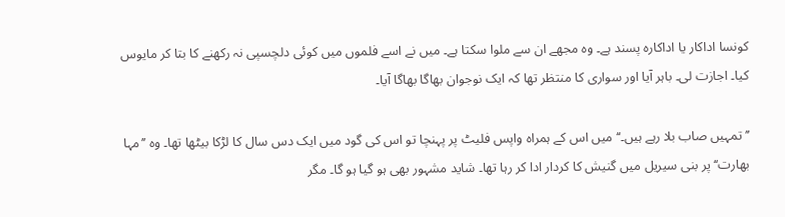کونسا اداکار یا اداکارہ پسند ہے۔ وہ مجھے ان سے ملوا سکتا ہے۔ میں نے اسے فلموں میں کوئی دلچسپی نہ رکھنے کا بتا کر مایوس کیا۔ اجازت لی۔ باہر آیا اور سواری کا منتظر تھا کہ ایک نوجوان بھاگا بھاگا آیا۔

’’تمہیں صاب بلا رہے ہیں۔‘‘ میں اس کے ہمراہ واپس فلیٹ پر پہنچا تو اس کی گود میں ایک دس سال کا لڑکا بیٹھا تھا۔ وہ ’’مہا بھارت‘‘ پر بنی سیریل میں گنیش کا کردار ادا کر رہا تھا۔ شاید مشہور بھی ہو گیا ہو گا۔ مگر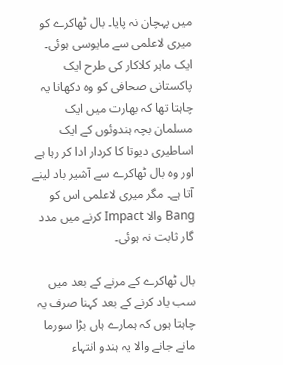میں پہچان نہ پایا۔ بال ٹھاکرے کو میری لاعلمی سے مایوسی ہوئی۔ ایک ماہر کلاکار کی طرح ایک پاکستانی صحافی کو وہ دکھانا یہ چاہتا تھا کہ بھارت میں ایک مسلمان بچہ ہندوئوں کے ایک اساطیری دیوتا کا کردار ادا کر رہا ہے اور وہ بال ٹھاکرے سے آشیر باد لینے آتا ہے۔ مگر میری لاعلمی اس کو Bang والا Impact کرنے میں مدد گار ثابت نہ ہوئی۔

بال ٹھاکرے کے مرنے کے بعد میں سب یاد کرنے کے بعد کہنا صرف یہ چاہتا ہوں کہ ہمارے ہاں بڑا سورما مانے جانے والا یہ ہندو انتہاء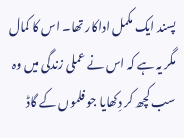پسند ایک مکمل اداکار تھا۔ اس کا کمال مگر یہ ہے کہ اس نے عملی زندگی میں وہ سب کچھ کر دِکھایا جو فلموں کے گاڈ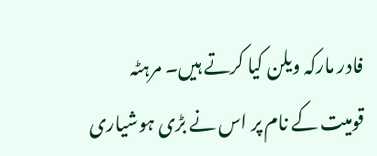فادر مارکہ ویلن کیا کرتے ہیں۔ مرہٹہ قومیت کے نام پر اس نے بڑی ہوشیاری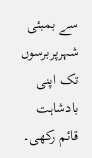سے بمبئی شہرپربرسوں تک اپنی بادشاہت قائم رکھی۔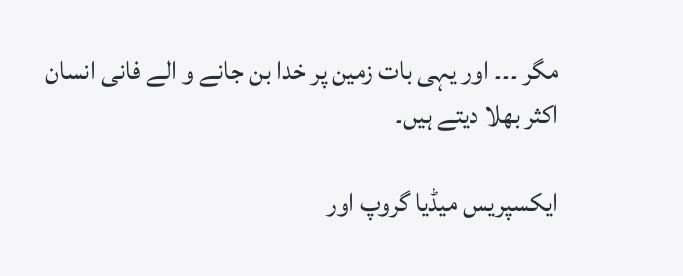مگر ۔۔۔ اور یہی بات زمین پر خدا بن جانے و الے فانی انسان اکثر بھلا دیتے ہیں۔

ایکسپریس میڈیا گروپ اور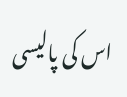اس کی پالیسی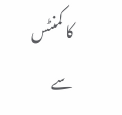کا کمنٹس سے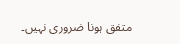متفق ہونا ضروری نہیں۔